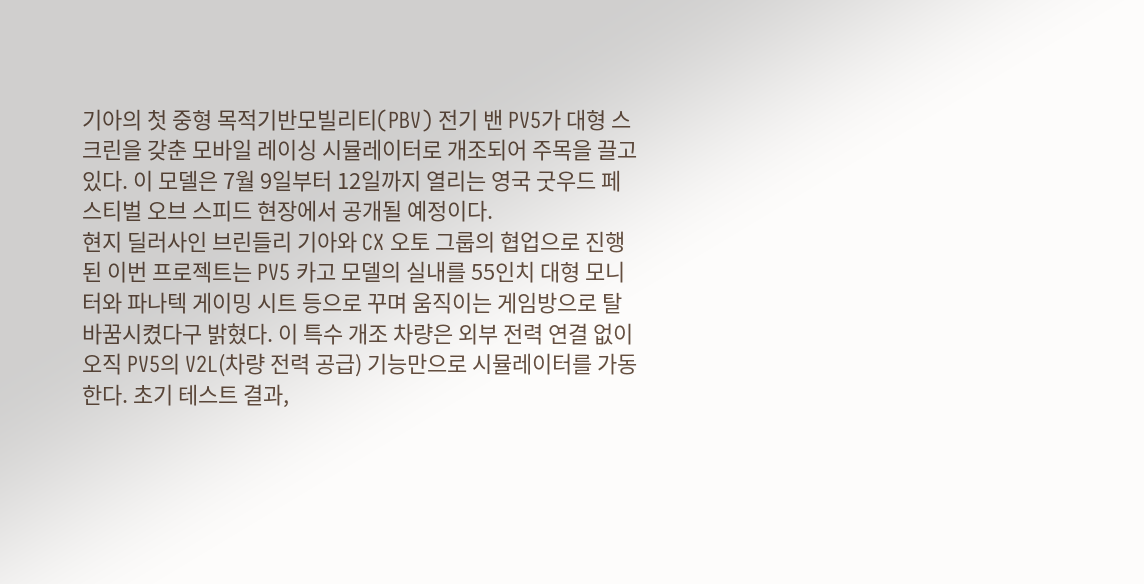기아의 첫 중형 목적기반모빌리티(PBV) 전기 밴 PV5가 대형 스크린을 갖춘 모바일 레이싱 시뮬레이터로 개조되어 주목을 끌고 있다. 이 모델은 7월 9일부터 12일까지 열리는 영국 굿우드 페스티벌 오브 스피드 현장에서 공개될 예정이다.
현지 딜러사인 브린들리 기아와 CX 오토 그룹의 협업으로 진행된 이번 프로젝트는 PV5 카고 모델의 실내를 55인치 대형 모니터와 파나텍 게이밍 시트 등으로 꾸며 움직이는 게임방으로 탈바꿈시켰다구 밝혔다. 이 특수 개조 차량은 외부 전력 연결 없이 오직 PV5의 V2L(차량 전력 공급) 기능만으로 시뮬레이터를 가동한다. 초기 테스트 결과,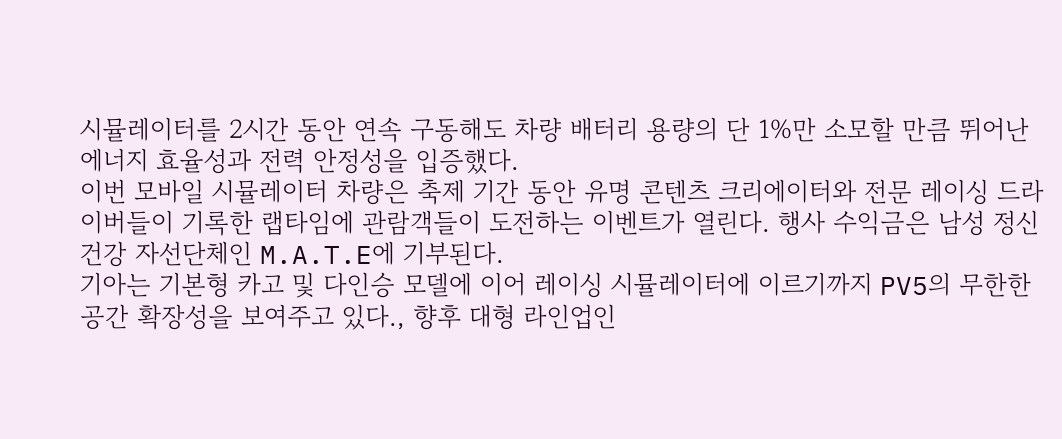시뮬레이터를 2시간 동안 연속 구동해도 차량 배터리 용량의 단 1%만 소모할 만큼 뛰어난 에너지 효율성과 전력 안정성을 입증했다.
이번 모바일 시뮬레이터 차량은 축제 기간 동안 유명 콘텐츠 크리에이터와 전문 레이싱 드라이버들이 기록한 랩타임에 관람객들이 도전하는 이벤트가 열린다. 행사 수익금은 남성 정신 건강 자선단체인 M.A.T.E에 기부된다.
기아는 기본형 카고 및 다인승 모델에 이어 레이싱 시뮬레이터에 이르기까지 PV5의 무한한 공간 확장성을 보여주고 있다., 향후 대형 라인업인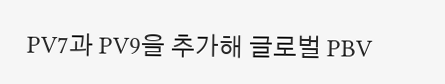PV7과 PV9을 추가해 글로벌 PBV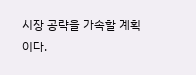시장 공략을 가속할 계획이다.